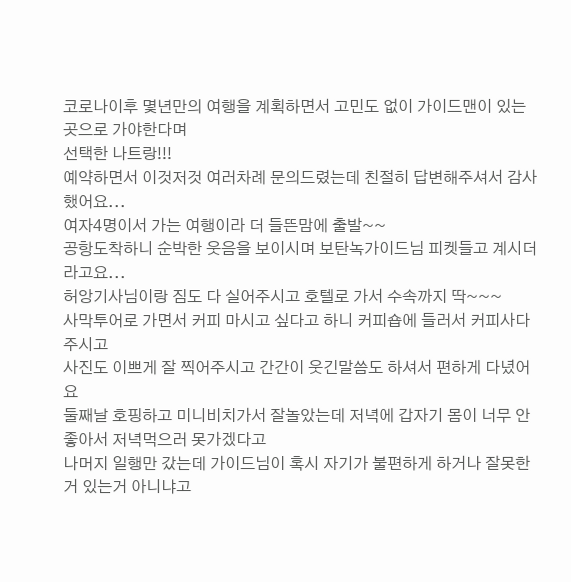코로나이후 몇년만의 여행을 계획하면서 고민도 없이 가이드맨이 있는 곳으로 가야한다며
선택한 나트랑!!!
예약하면서 이것저것 여러차례 문의드렸는데 친절히 답변해주셔서 감사했어요...
여자4명이서 가는 여행이라 더 들뜬맘에 출발~~
공항도착하니 순박한 웃음을 보이시며 보탄녹가이드님 피켓들고 계시더라고요...
허앙기사님이랑 짐도 다 실어주시고 호텔로 가서 수속까지 딱~~~
사막투어로 가면서 커피 마시고 싶다고 하니 커피숍에 들러서 커피사다 주시고
사진도 이쁘게 잘 찍어주시고 간간이 웃긴말씀도 하셔서 편하게 다녔어요
둘째날 호핑하고 미니비치가서 잘놀았는데 저녁에 갑자기 몸이 너무 안좋아서 저녁먹으러 못가겠다고
나머지 일행만 갔는데 가이드님이 혹시 자기가 불편하게 하거나 잘못한거 있는거 아니냐고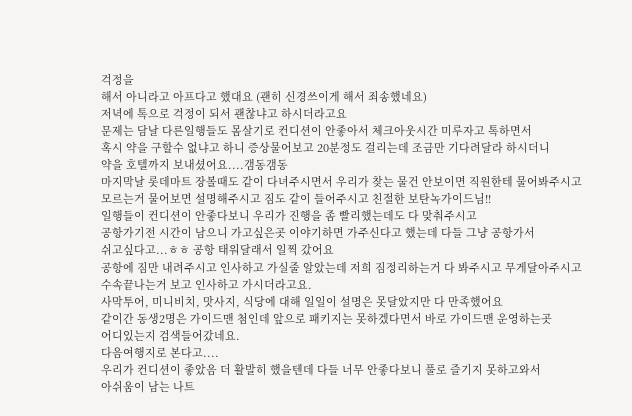걱정을
해서 아니라고 아프다고 했대요 (괜히 신경쓰이게 해서 죄송했네요)
저녁에 톡으로 걱정이 되서 괜찮냐고 하시더라고요
문제는 담날 다른일행들도 몸살기로 컨디션이 안좋아서 체크아웃시간 미루자고 톡하면서
혹시 약을 구할수 없냐고 하니 증상물어보고 20분정도 걸리는데 조금만 기다려달라 하시더니
약을 호텔까지 보내셨어요....갬동갬동
마지막날 롯데마트 장볼때도 같이 다녀주시면서 우리가 찾는 물건 안보이면 직원한테 물어봐주시고
모르는거 물어보면 설명해주시고 짐도 같이 들어주시고 친절한 보탄녹가이드님!!
일행들이 컨디션이 안좋다보니 우리가 진행을 좀 빨리했는데도 다 맞춰주시고
공항가기전 시간이 남으니 가고싶은곳 이야기하면 가주신다고 했는데 다들 그냥 공항가서
쉬고싶다고...ㅎㅎ 공항 태워달래서 일찍 갔어요
공항에 짐만 내려주시고 인사하고 가실줄 알았는데 저희 짐정리하는거 다 봐주시고 무게달아주시고
수속끝나는거 보고 인사하고 가시더라고요.
사막투어, 미니비치, 맛사지, 식당에 대해 일일이 설명은 못달았지만 다 만족했어요
같이간 동생2명은 가이드맨 첨인데 앞으로 패키지는 못하겠다면서 바로 가이드맨 운영하는곳
어디있는지 검색들어갔네요.
다음여행지로 본다고....
우리가 컨디션이 좋았음 더 활발히 했을텐데 다들 너무 안좋다보니 풀로 즐기지 못하고와서
아쉬움이 남는 나트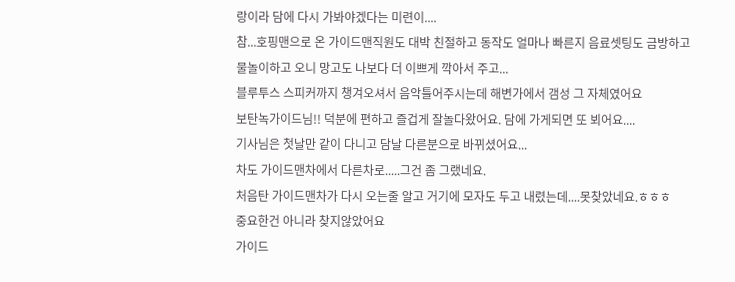랑이라 담에 다시 가봐야겠다는 미련이....
참...호핑맨으로 온 가이드맨직원도 대박 친절하고 동작도 얼마나 빠른지 음료셋팅도 금방하고
물놀이하고 오니 망고도 나보다 더 이쁘게 깍아서 주고...
블루투스 스피커까지 챙겨오셔서 음악틀어주시는데 해변가에서 갬성 그 자체였어요
보탄녹가이드님!! 덕분에 편하고 즐겁게 잘놀다왔어요. 담에 가게되면 또 뵈어요....
기사님은 첫날만 같이 다니고 담날 다른분으로 바뀌셨어요...
차도 가이드맨차에서 다른차로.....그건 좀 그랬네요.
처음탄 가이드맨차가 다시 오는줄 알고 거기에 모자도 두고 내렸는데....못찾았네요.ㅎㅎㅎ
중요한건 아니라 찾지않았어요
가이드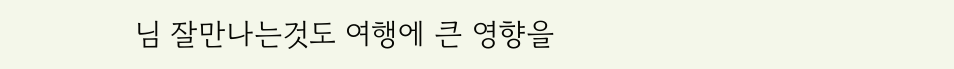님 잘만나는것도 여행에 큰 영향을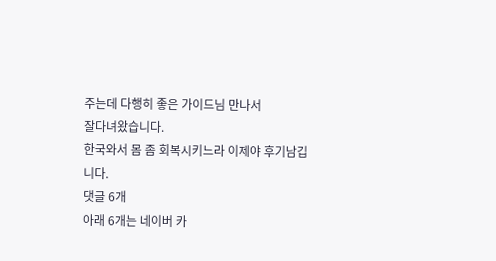주는데 다행히 좋은 가이드님 만나서
잘다녀왔습니다.
한국와서 몸 좀 회복시키느라 이제야 후기남깁니다.
댓글 6개
아래 6개는 네이버 카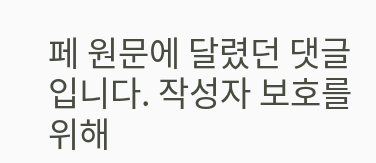페 원문에 달렸던 댓글입니다. 작성자 보호를 위해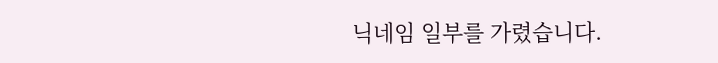닉네임 일부를 가렸습니다.